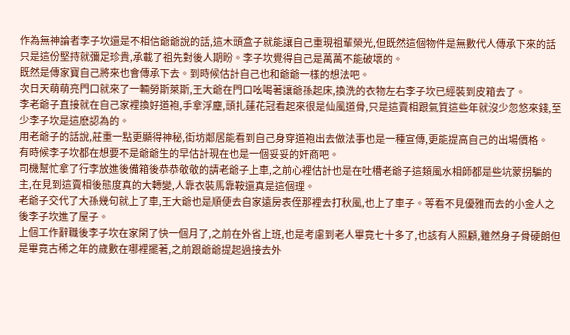作為無神論者李子坎還是不相信爺爺說的話,這木頭盒子就能讓自己重現祖輩榮光,但既然這個物件是無數代人傳承下來的話只是這份堅持就彌足珍貴,承載了祖先對後人期盼。李子坎覺得自己是萬萬不能破壞的。
既然是傳家寶自己將來也會傳承下去。到時候估計自己也和爺爺一樣的想法吧。
次日天萌萌亮門口就來了一輛勞斯萊斯,王大爺在門口吆喝著讓爺孫起床,換洗的衣物左右李子坎已經裝到皮箱去了。
李老爺子直接就在自己家裡換好道袍,手拿浮塵,頭扎蓮花冠看起來很是仙風道骨,只是這賣相跟氣質這些年就沒少忽悠來錢,至少李子坎是這麽認為的。
用老爺子的話說,莊重一點更顯得神秘,街坊鄰居能看到自己身穿道袍出去做法事也是一種宣傳,更能提高自己的出場價格。
有時候李子坎都在想要不是爺爺生的早估計現在也是一個妥妥的奸商吧。
司機幫忙拿了行李放進後備箱後恭恭敬敬的請老爺子上車,之前心裡估計也是在吐槽老爺子這類風水相師都是些坑蒙拐騙的主,在見到這賣相後態度真的大轉變,人靠衣裝馬靠鞍還真是這個理。
老爺子交代了大孫幾句就上了車,王大爺也是順便去自家遠房表侄那裡去打秋風,也上了車子。等看不見優雅而去的小金人之後李子坎進了屋子。
上個工作辭職後李子坎在家閑了快一個月了,之前在外省上班,也是考慮到老人畢竟七十多了,也該有人照顧,雖然身子骨硬朗但是畢竟古稀之年的歲數在哪裡擺著,之前跟爺爺提起過接去外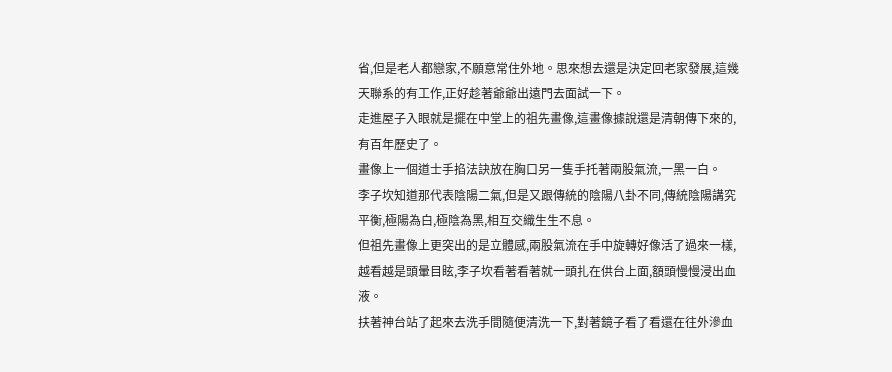省,但是老人都戀家,不願意常住外地。思來想去還是決定回老家發展,這幾天聯系的有工作,正好趁著爺爺出遠門去面試一下。
走進屋子入眼就是擺在中堂上的祖先畫像,這畫像據說還是清朝傳下來的,有百年歷史了。
畫像上一個道士手掐法訣放在胸口另一隻手托著兩股氣流,一黑一白。
李子坎知道那代表陰陽二氣,但是又跟傳統的陰陽八卦不同,傳統陰陽講究平衡,極陽為白,極陰為黑,相互交織生生不息。
但祖先畫像上更突出的是立體感,兩股氣流在手中旋轉好像活了過來一樣,越看越是頭暈目眩,李子坎看著看著就一頭扎在供台上面,額頭慢慢浸出血液。
扶著神台站了起來去洗手間隨便清洗一下,對著鏡子看了看還在往外滲血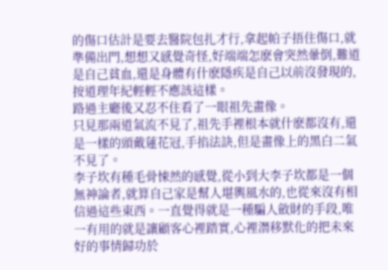的傷口估計是要去醫院包扎才行,拿起帕子捂住傷口,就準備出門,想想又感覺奇怪,好端端怎麽會突然暈倒,難道是自己貧血,還是身體有什麽隱疾是自己以前沒發現的,按道理年紀輕輕不應該這樣。
路過主廳後又忍不住看了一眼祖先畫像。
只見那兩道氣流不見了,祖先手裡根本就什麽都沒有,還是一樣的頭戴蓮花冠,手掐法訣,但是畫像上的黑白二氣不見了。
李子坎有種毛骨悚然的感覺,從小到大李子坎都是一個無神論者,就算自己家是幫人堪輿風水的,也從來沒有相信過這些東西。一直覺得就是一種騙人斂財的手段,唯一有用的就是讓顧客心裡踏實,心裡潛移默化的把未來好的事情歸功於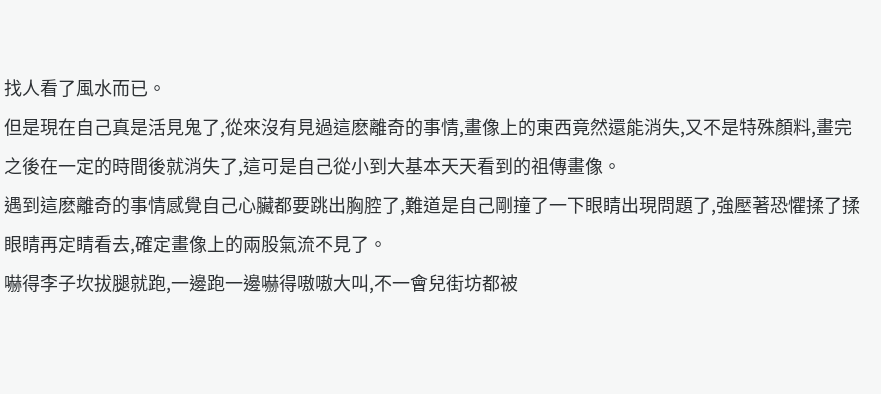找人看了風水而已。
但是現在自己真是活見鬼了,從來沒有見過這麽離奇的事情,畫像上的東西竟然還能消失,又不是特殊顏料,畫完之後在一定的時間後就消失了,這可是自己從小到大基本天天看到的祖傳畫像。
遇到這麽離奇的事情感覺自己心臟都要跳出胸腔了,難道是自己剛撞了一下眼睛出現問題了,強壓著恐懼揉了揉眼睛再定睛看去,確定畫像上的兩股氣流不見了。
嚇得李子坎拔腿就跑,一邊跑一邊嚇得嗷嗷大叫,不一會兒街坊都被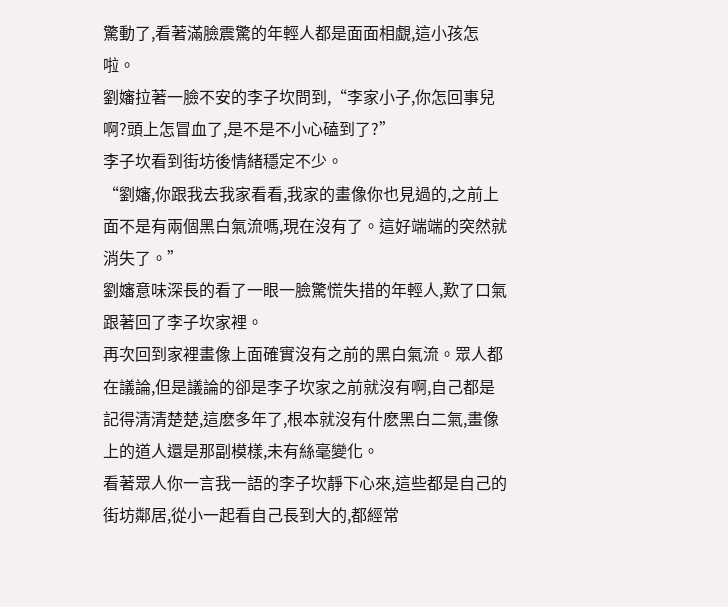驚動了,看著滿臉震驚的年輕人都是面面相覷,這小孩怎啦。
劉嬸拉著一臉不安的李子坎問到,“李家小子,你怎回事兒啊?頭上怎冒血了,是不是不小心磕到了?”
李子坎看到街坊後情緒穩定不少。
“劉嬸,你跟我去我家看看,我家的畫像你也見過的,之前上面不是有兩個黑白氣流嗎,現在沒有了。這好端端的突然就消失了。”
劉嬸意味深長的看了一眼一臉驚慌失措的年輕人,歎了口氣跟著回了李子坎家裡。
再次回到家裡畫像上面確實沒有之前的黑白氣流。眾人都在議論,但是議論的卻是李子坎家之前就沒有啊,自己都是記得清清楚楚,這麽多年了,根本就沒有什麽黑白二氣,畫像上的道人還是那副模樣,未有絲毫變化。
看著眾人你一言我一語的李子坎靜下心來,這些都是自己的街坊鄰居,從小一起看自己長到大的,都經常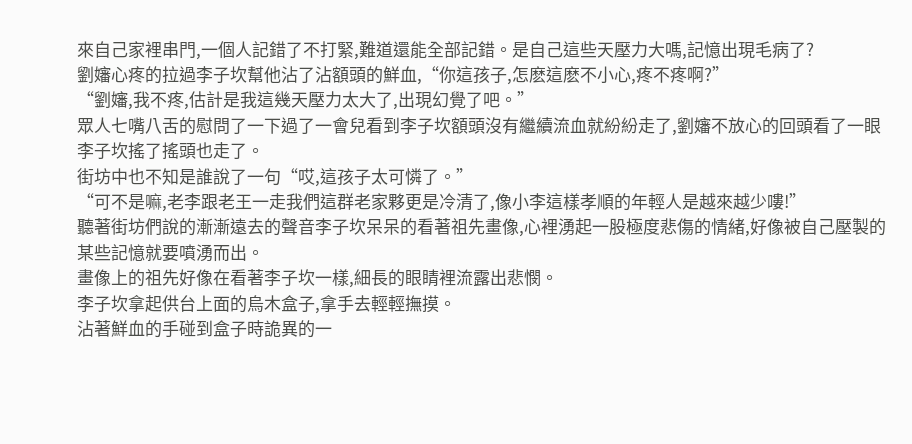來自己家裡串門,一個人記錯了不打緊,難道還能全部記錯。是自己這些天壓力大嗎,記憶出現毛病了?
劉嬸心疼的拉過李子坎幫他沾了沾額頭的鮮血,“你這孩子,怎麽這麽不小心,疼不疼啊?”
“劉嬸,我不疼,估計是我這幾天壓力太大了,出現幻覺了吧。”
眾人七嘴八舌的慰問了一下過了一會兒看到李子坎額頭沒有繼續流血就紛紛走了,劉嬸不放心的回頭看了一眼李子坎搖了搖頭也走了。
街坊中也不知是誰說了一句“哎,這孩子太可憐了。”
“可不是嘛,老李跟老王一走我們這群老家夥更是冷清了,像小李這樣孝順的年輕人是越來越少嘍!”
聽著街坊們說的漸漸遠去的聲音李子坎呆呆的看著祖先畫像,心裡湧起一股極度悲傷的情緒,好像被自己壓製的某些記憶就要噴湧而出。
畫像上的祖先好像在看著李子坎一樣,細長的眼睛裡流露出悲憫。
李子坎拿起供台上面的烏木盒子,拿手去輕輕撫摸。
沾著鮮血的手碰到盒子時詭異的一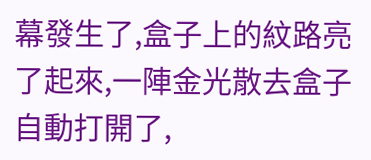幕發生了,盒子上的紋路亮了起來,一陣金光散去盒子自動打開了,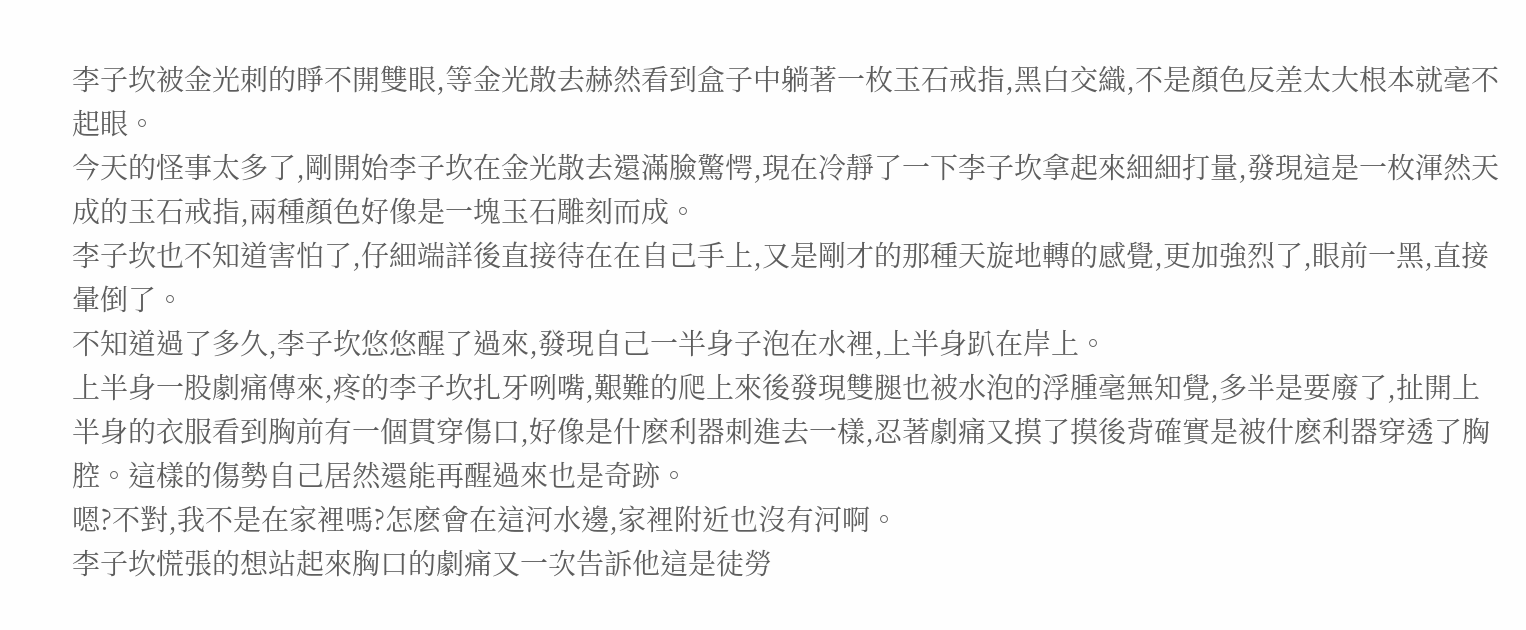李子坎被金光刺的睜不開雙眼,等金光散去赫然看到盒子中躺著一枚玉石戒指,黑白交織,不是顏色反差太大根本就毫不起眼。
今天的怪事太多了,剛開始李子坎在金光散去還滿臉驚愕,現在冷靜了一下李子坎拿起來細細打量,發現這是一枚渾然天成的玉石戒指,兩種顏色好像是一塊玉石雕刻而成。
李子坎也不知道害怕了,仔細端詳後直接待在在自己手上,又是剛才的那種天旋地轉的感覺,更加強烈了,眼前一黑,直接暈倒了。
不知道過了多久,李子坎悠悠醒了過來,發現自己一半身子泡在水裡,上半身趴在岸上。
上半身一股劇痛傳來,疼的李子坎扎牙咧嘴,艱難的爬上來後發現雙腿也被水泡的浮腫毫無知覺,多半是要廢了,扯開上半身的衣服看到胸前有一個貫穿傷口,好像是什麽利器刺進去一樣,忍著劇痛又摸了摸後背確實是被什麽利器穿透了胸腔。這樣的傷勢自己居然還能再醒過來也是奇跡。
嗯?不對,我不是在家裡嗎?怎麽會在這河水邊,家裡附近也沒有河啊。
李子坎慌張的想站起來胸口的劇痛又一次告訴他這是徒勞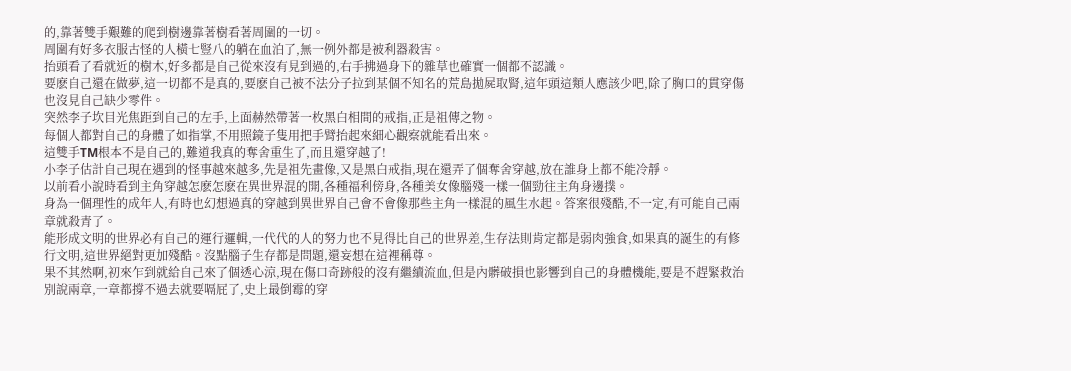的,靠著雙手艱難的爬到樹邊靠著樹看著周圍的一切。
周圍有好多衣服古怪的人橫七豎八的躺在血泊了,無一例外都是被利器殺害。
抬頭看了看就近的樹木,好多都是自己從來沒有見到過的,右手拂過身下的雜草也確實一個都不認識。
要麽自己還在做夢,這一切都不是真的,要麽自己被不法分子拉到某個不知名的荒島拋屍取腎,這年頭這類人應該少吧,除了胸口的貫穿傷也沒見自己缺少零件。
突然李子坎目光焦距到自己的左手,上面赫然帶著一枚黑白相間的戒指,正是祖傳之物。
每個人都對自己的身體了如指掌,不用照鏡子隻用把手臂抬起來細心觀察就能看出來。
這雙手TM根本不是自己的,難道我真的奪舍重生了,而且還穿越了!
小李子估計自己現在遇到的怪事越來越多,先是祖先畫像,又是黑白戒指,現在還弄了個奪舍穿越,放在誰身上都不能冷靜。
以前看小說時看到主角穿越怎麽怎麽在異世界混的開,各種福利傍身,各種美女像腦殘一樣一個勁往主角身邊撲。
身為一個理性的成年人,有時也幻想過真的穿越到異世界自己會不會像那些主角一樣混的風生水起。答案很殘酷,不一定,有可能自己兩章就殺青了。
能形成文明的世界必有自己的運行邏輯,一代代的人的努力也不見得比自己的世界差,生存法則肯定都是弱肉強食,如果真的誕生的有修行文明,這世界絕對更加殘酷。沒點腦子生存都是問題,還妄想在這裡稱尊。
果不其然啊,初來乍到就給自己來了個透心涼,現在傷口奇跡般的沒有繼續流血,但是內髒破損也影響到自己的身體機能,要是不趕緊救治別說兩章,一章都撐不過去就要嗝屁了,史上最倒霉的穿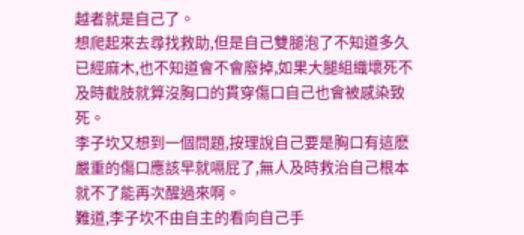越者就是自己了。
想爬起來去尋找救助,但是自己雙腿泡了不知道多久已經麻木,也不知道會不會廢掉,如果大腿組織壞死不及時截肢就算沒胸口的貫穿傷口自己也會被感染致死。
李子坎又想到一個問題,按理說自己要是胸口有這麽嚴重的傷口應該早就嗝屁了,無人及時救治自己根本就不了能再次醒過來啊。
難道,李子坎不由自主的看向自己手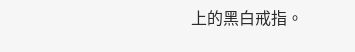上的黑白戒指。